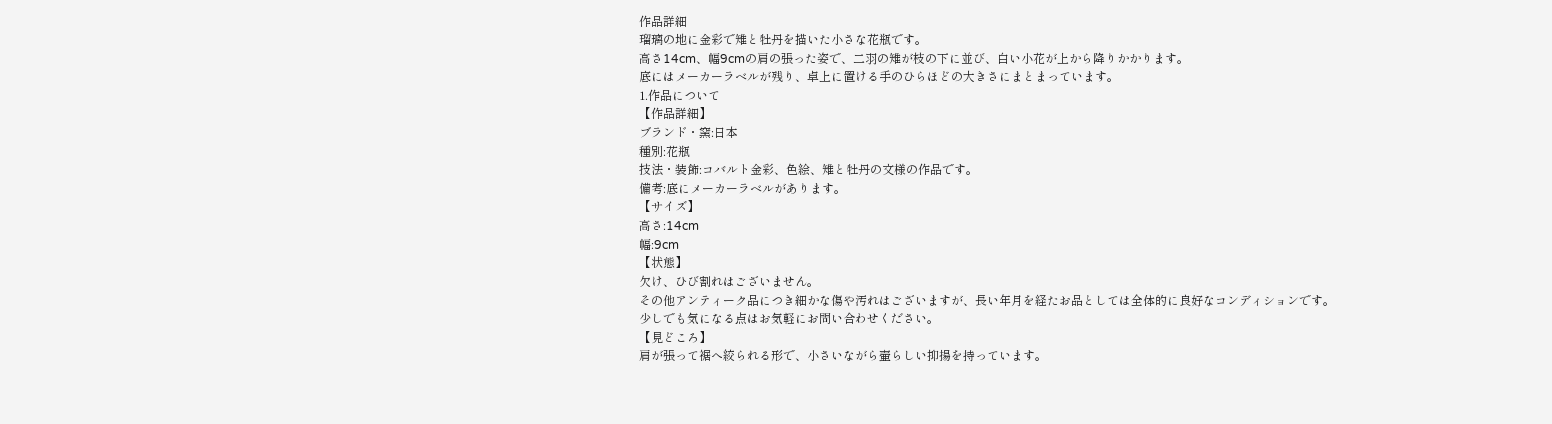作品詳細
瑠璃の地に金彩で雉と牡丹を描いた小さな花瓶です。
高さ14cm、幅9cmの肩の張った姿で、二羽の雉が枝の下に並び、白い小花が上から降りかかります。
底にはメーカーラベルが残り、卓上に置ける手のひらほどの大きさにまとまっています。
1.作品について
【作品詳細】
ブランド・窯:日本
種別:花瓶
技法・装飾:コバルト金彩、色絵、雉と牡丹の文様の作品です。
備考:底にメーカーラベルがあります。
【サイズ】
高さ:14cm
幅:9cm
【状態】
欠け、ひび割れはございません。
その他アンティーク品につき細かな傷や汚れはございますが、長い年月を経たお品としては全体的に良好なコンディションです。
少しでも気になる点はお気軽にお問い合わせください。
【見どころ】
肩が張って裾へ絞られる形で、小さいながら壷らしい抑揚を持っています。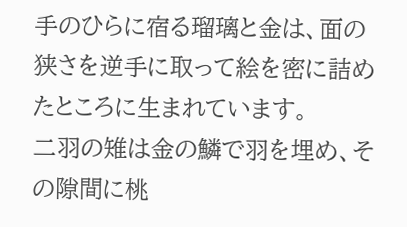手のひらに宿る瑠璃と金は、面の狭さを逆手に取って絵を密に詰めたところに生まれています。
二羽の雉は金の鱗で羽を埋め、その隙間に桃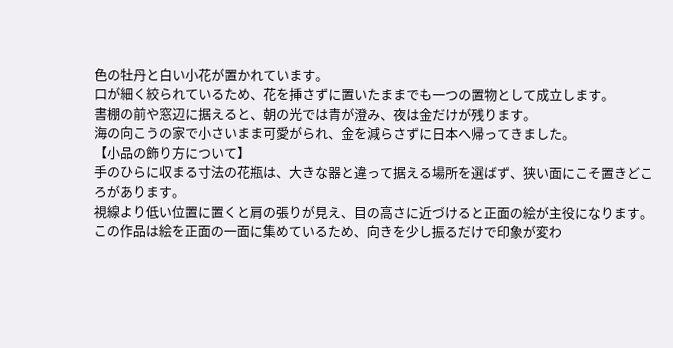色の牡丹と白い小花が置かれています。
口が細く絞られているため、花を挿さずに置いたままでも一つの置物として成立します。
書棚の前や窓辺に据えると、朝の光では青が澄み、夜は金だけが残ります。
海の向こうの家で小さいまま可愛がられ、金を減らさずに日本へ帰ってきました。
【小品の飾り方について】
手のひらに収まる寸法の花瓶は、大きな器と違って据える場所を選ばず、狭い面にこそ置きどころがあります。
視線より低い位置に置くと肩の張りが見え、目の高さに近づけると正面の絵が主役になります。
この作品は絵を正面の一面に集めているため、向きを少し振るだけで印象が変わ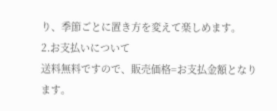り、季節ごとに置き方を変えて楽しめます。
2.お支払いについて
送料無料ですので、販売価格=お支払金額となります。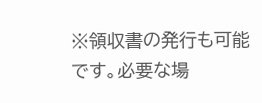※領収書の発行も可能です。必要な場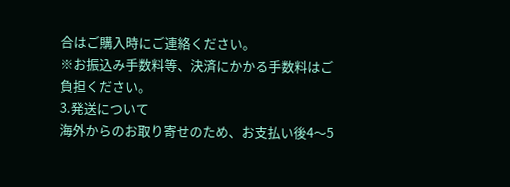合はご購入時にご連絡ください。
※お振込み手数料等、決済にかかる手数料はご負担ください。
3.発送について
海外からのお取り寄せのため、お支払い後4〜5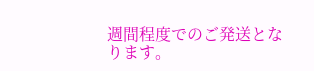週間程度でのご発送となります。